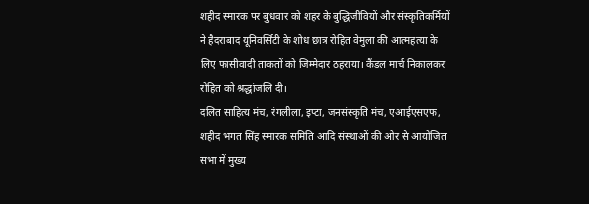शहीद स्मारक पर बुधवार को शहर के बुद्धिजीवियों और संस्कृतिकर्मियों ने हैदराबाद यूनिवर्सिटी के शोध छात्र रोहित वेमुला की आत्महत्या के लिए फासीवादी ताकतों को जिम्मेदार ठहराया। कैंडल मार्च निकालकर रोहित को श्रद्धांजलि दी।
दलित साहित्य मंच, रंगलीला, इप्टा, जनसंस्कृति मंच, एआईएसएफ, शहीद भगत सिंह स्मारक समिति आदि संस्थाओं की ओर से आयोजित सभा में मुख्य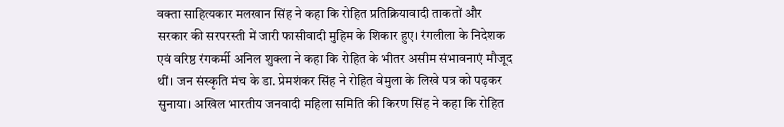वक्ता साहित्यकार मलखान सिंह ने कहा कि रोहित प्रतिक्रियावादी ताकतों और सरकार की सरपरस्ती में जारी फासीवादी मुहिम के शिकार हुए। रंगलीला के निदेशक एवं वरिष्ठ रंगकर्मी अनिल शुक्ला ने कहा कि रोहित के भीतर असीम संभावनाएं मौजूद थीं। जन संस्कृति मंच के डा. प्रेमशंकर सिंह ने रोहित वेमुला के लिखे पत्र को पढ़कर सुनाया। अखिल भारतीय जनवादी महिला समिति की किरण सिंह ने कहा कि रोहित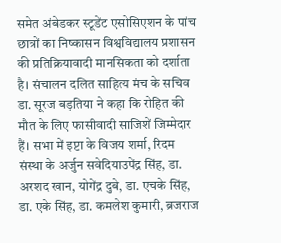समेत अंबेडकर स्टूडेंट एसोसिएशन के पांच छात्रों का निष्कासन विश्वविद्यालय प्रशासन की प्रतिक्रियावादी मानसिकता को दर्शाता है। संचालन दलित साहित्य मंच के सचिव डा. सूरज बड़तिया ने कहा कि रोहित की मौत के लिए फासीवादी साजिशें जिम्मेदार हैं। सभा में इप्टा के विजय शर्मा, रिदम संस्था के अर्जुन सवेदियाउपेंद्र सिंह, डा. अरशद खान, योगेंद्र दुबे, डा. एचके सिंह, डा. एके सिंह, डा. कमलेश कुमारी, ब्रजराज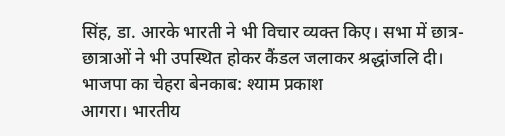सिंह, डा. आरके भारती ने भी विचार व्यक्त किए। सभा में छात्र-छात्राओं ने भी उपस्थित होकर कैंडल जलाकर श्रद्धांजलि दी।
भाजपा का चेहरा बेनकाब: श्याम प्रकाश
आगरा। भारतीय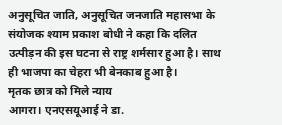अनुसूचित जाति, अनुसूचित जनजाति महासभा के संयोजक श्याम प्रकाश बोधी ने कहा कि दलित उत्पीड़न की इस घटना से राष्ट्र शर्मसार हुआ है। साथ ही भाजपा का चेहरा भी बेनकाब हुआ है।
मृतक छात्र को मिले न्याय
आगरा। एनएसयूआई ने डा.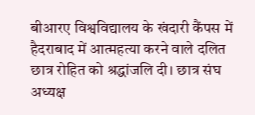बीआरए विश्वविद्यालय के खंदारी कैंपस में हैदराबाद में आत्महत्या करने वाले दलित छात्र रोहित को श्रद्धांजलि दी। छात्र संघ अध्यक्ष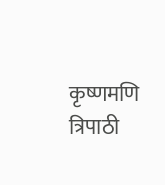कृष्णमणि त्रिपाठी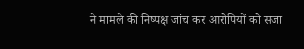ने मामले की निष्पक्ष जांच कर आरोपियों को सजा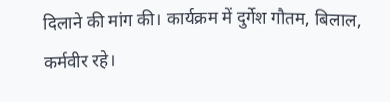दिलाने की मांग की। कार्यक्रम में दुर्गेश गौतम, बिलाल, कर्मवीर रहे।